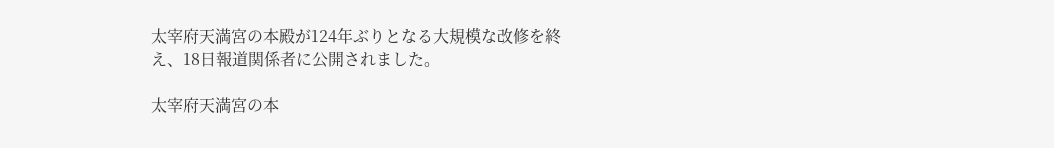太宰府天満宮の本殿が124年ぶりとなる大規模な改修を終え、18日報道関係者に公開されました。

太宰府天満宮の本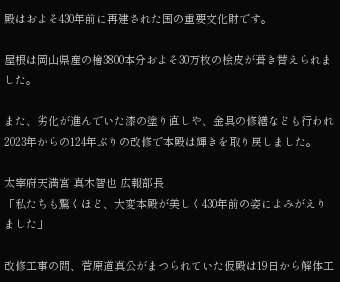殿はおよそ430年前に再建された国の重要文化財です。

屋根は岡山県産の檜3800本分およそ30万枚の桧皮が葺き替えられました。

また、劣化が進んでいた漆の塗り直しや、金具の修繕なども行われ2023年からの124年ぶりの改修で本殿は輝きを取り戻しました。

太宰府天満宮 真木智也 広報部長
「私たちも驚くほど、大変本殿が美しく430年前の姿によみがえりました」

改修工事の間、菅原道真公がまつられていた仮殿は19日から解体工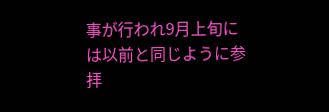事が行われ9月上旬には以前と同じように参拝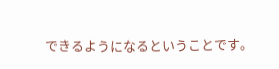できるようになるということです。